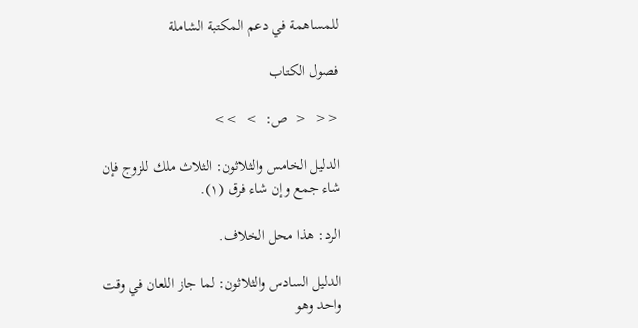للمساهمة في دعم المكتبة الشاملة

فصول الكتاب

<<  <  ص:  >  >>

الدليل الخامس والثلاثون: الثلاث ملك للزوج فإن شاء جمع وإن شاء فرق (١).

الرد: هذا محل الخلاف.

الدليل السادس والثلاثون: لما جاز اللعان في وقت واحد وهو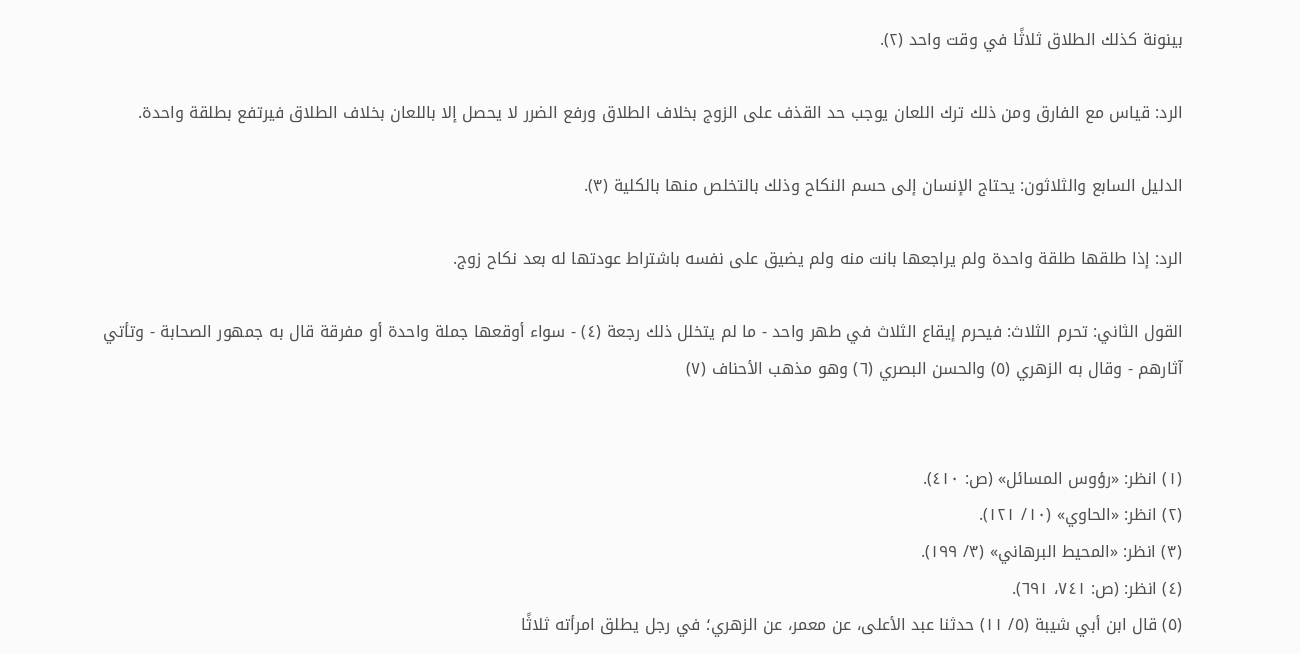بينونة كذلك الطلاق ثلاثًا في وقت واحد (٢).

الرد: قياس مع الفارق ومن ذلك ترك اللعان يوجب حد القذف على الزوج بخلاف الطلاق ورفع الضرر لا يحصل إلا باللعان بخلاف الطلاق فيرتفع بطلقة واحدة.

الدليل السابع والثلاثون: يحتاج الإنسان إلى حسم النكاح وذلك بالتخلص منها بالكلية (٣).

الرد: إذا طلقها طلقة واحدة ولم يراجعها بانت منه ولم يضيق على نفسه باشتراط عودتها له بعد نكاح زوج.

القول الثاني: تحرم الثلاث: فيحرم إيقاع الثلاث في طهر واحد - ما لم يتخلل ذلك رجعة (٤) - سواء أوقعها جملة واحدة أو مفرقة قال به جمهور الصحابة - وتأتي آثارهم - وقال به الزهري (٥) والحسن البصري (٦) وهو مذهب الأحناف (٧)


(١) انظر: «رؤوس المسائل» (ص: ٤١٠).
(٢) انظر: «الحاوي» (١٠/ ١٢١).
(٣) انظر: «المحيط البرهاني» (٣/ ١٩٩).
(٤) انظر: (ص: ٧٤١، ٦٩١).
(٥) قال ابن أبي شيبة (٥/ ١١) حدثنا عبد الأعلى، عن معمر، عن الزهري؛ في رجل يطلق امرأته ثلاثًا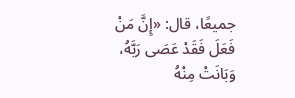جميعًا، قال: «إِنَّ مَنْ فَعَلَ فَقَدْ عَصَى رَبَّهُ، وَبَانَتْ مِنْهُ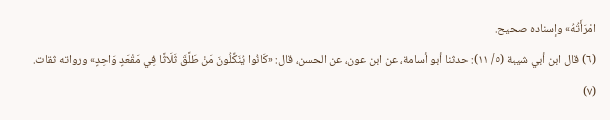امْرَأَتُهُ» وإسناده صحيح.
(٦) قال ابن أبي شيبة (٥/ ١١): حدثنا أبو أسامة، عن ابن عون، عن الحسن، قال: «كَانُوا يُنَكِّلُونَ مَنْ طَلَّقَ ثَلَاثًا فِي مَقْعَدٍ وَاحِدٍ» ورواته ثقات.
(٧)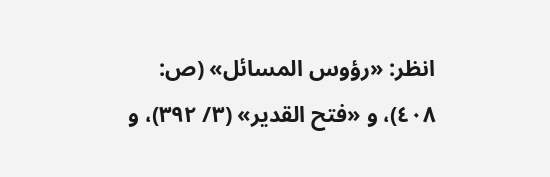انظر: «رؤوس المسائل» (ص: ٤٠٨)، و «فتح القدير» (٣/ ٣٩٢)، و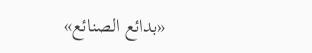«بدائع الصنائع»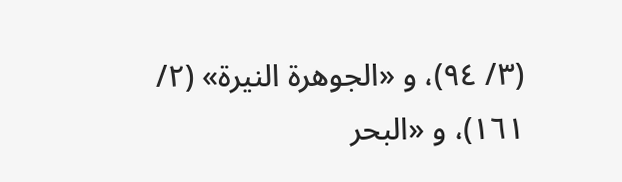(٣/ ٩٤)، و «الجوهرة النيرة» (٢/ ١٦١)، و «البحر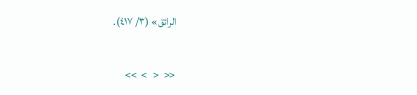الرائق» (٣/ ٤١٧).

<<  <   >  >>